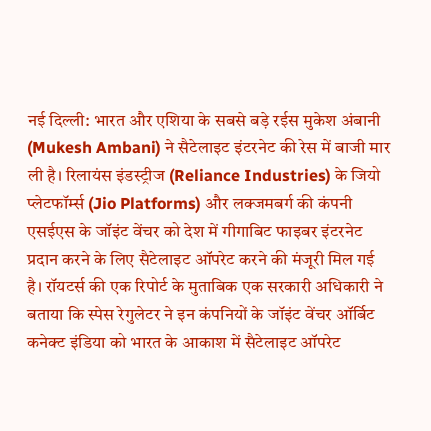नई दिल्ली: भारत और एशिया के सबसे बड़े रईस मुकेश अंबानी (Mukesh Ambani) ने सैटेलाइट इंटरनेट की रेस में बाजी मार ली है। रिलायंस इंडस्ट्रीज (Reliance Industries) के जियो प्लेटफॉर्म्स (Jio Platforms) और लक्जमबर्ग की कंपनी एसईएस के जॉइंट वेंचर को देश में गीगाबिट फाइबर इंटरनेट प्रदान करने के लिए सैटेलाइट ऑपरेट करने की मंजूरी मिल गई है। रॉयटर्स की एक रिपोर्ट के मुताबिक एक सरकारी अधिकारी ने बताया कि स्पेस रेगुलेटर ने इन कंपनियों के जॉइंट वेंचर ऑर्बिट कनेक्ट इंडिया को भारत के आकाश में सैटेलाइट ऑपरेट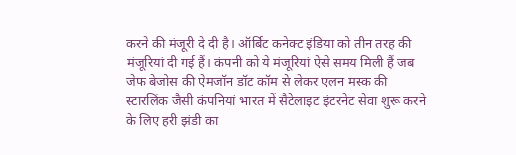करने की मंजूरी दे दी है। ऑर्बिट कनेक्ट इंडिया को तीन तरह की मंजूरियां दी गई हैं। कंपनी को ये मंजूरियां ऐसे समय मिली हैं जब जेफ बेजोस की ऐमजॉन डॉट कॉम से लेकर एलन मस्क की स्टारलिंक जैसी कंपनियां भारत में सैटेलाइट इंटरनेट सेवा शुरू करने के लिए हरी झंडी का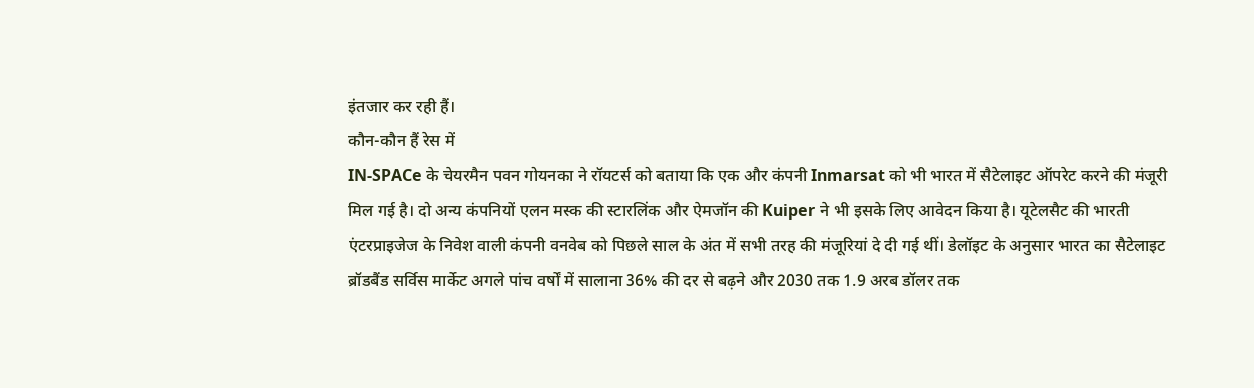इंतजार कर रही हैं।
कौन-कौन हैं रेस में
IN-SPACe के चेयरमैन पवन गोयनका ने रॉयटर्स को बताया कि एक और कंपनी Inmarsat को भी भारत में सैटेलाइट ऑपरेट करने की मंजूरी मिल गई है। दो अन्य कंपनियों एलन मस्क की स्टारलिंक और ऐमजॉन की Kuiper ने भी इसके लिए आवेदन किया है। यूटेलसैट की भारती एंटरप्राइजेज के निवेश वाली कंपनी वनवेब को पिछले साल के अंत में सभी तरह की मंजूरियां दे दी गई थीं। डेलॉइट के अनुसार भारत का सैटेलाइट ब्रॉडबैंड सर्विस मार्केट अगले पांच वर्षों में सालाना 36% की दर से बढ़ने और 2030 तक 1.9 अरब डॉलर तक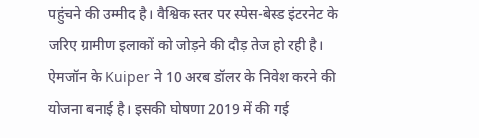पहुंचने की उम्मीद है। वैश्विक स्तर पर स्पेस-बेस्ड इंटरनेट के जरिए ग्रामीण इलाकों को जोड़ने की दौड़ तेज हो रही है। ऐमजॉन के Kuiper ने 10 अरब डॉलर के निवेश करने की योजना बनाई है। इसकी घोषणा 2019 में की गई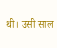थी। उसी साल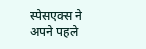स्पेसएक्स ने अपने पहले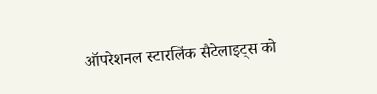ऑपरेशनल स्टारलिंक सैटेलाइट्स को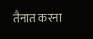तैनात करना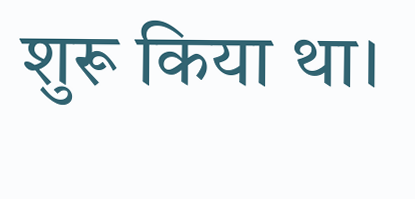शुरू किया था।